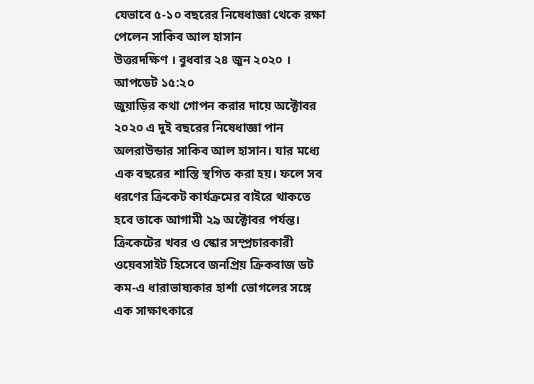যেভাবে ৫-১০ বছরের নিষেধাজ্ঞা থেকে রক্ষা পেলেন সাকিব আল হাসান
উত্তরদক্ষিণ । বুধবার ২৪ জুন ২০২০ । আপডেট ১৫:২০
জুয়াড়ির কথা গোপন করার দায়ে অক্টোবর ২০২০ এ দুই বছরের নিষেধাজ্ঞা পান অলরাউন্ডার সাকিব আল হাসান। যার মধ্যে এক বছরের শাস্তি স্থগিত করা হয়। ফলে সব ধরণের ক্রিকেট কার্যক্রমের বাইরে থাকতে হবে তাকে আগামী ২৯ অক্টোবর পর্যন্ত।
ক্রিকেটের খবর ও স্কোর সম্প্রচারকারী ওয়েবসাইট হিসেবে জনপ্রিয় ক্রিকবাজ ডট কম-এ ধারাভাষ্যকার হার্শা ভোগলের সঙ্গে এক সাক্ষাৎকারে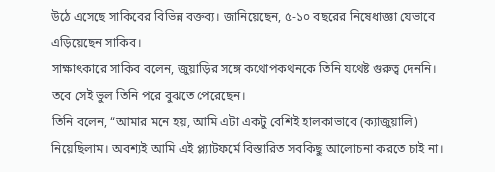উঠে এসেছে সাকিবের বিভিন্ন বক্তব্য। জানিয়েছেন, ৫-১০ বছরের নিষেধাজ্ঞা যেভাবে এড়িয়েছেন সাকিব।
সাক্ষাৎকারে সাকিব বলেন, জুয়াড়ির সঙ্গে কথোপকথনকে তিনি যথেষ্ট গুরুত্ব দেননি। তবে সেই ভুল তিনি পরে বুঝতে পেরেছেন।
তিনি বলেন, “আমার মনে হয়, আমি এটা একটু বেশিই হালকাভাবে (ক্যাজুয়ালি) নিয়েছিলাম। অবশ্যই আমি এই প্ল্যাটফর্মে বিস্তারিত সবকিছু আলোচনা করতে চাই না।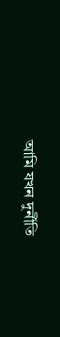আমি যখন দুর্নীতি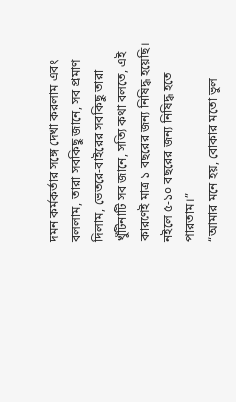দমন কর্মকর্তার সঙ্গে দেখা করলাম এবং বললাম, তারা সবকিছু জানে, সব প্রমাণ দিলাম, ভেতরে-বাইরের সবকিছু তারা খুঁটিনাটি সব জানে, সত্যি কথা বলতে, এই কারণেই মাত্র ১ বছরের জন্য নিষিদ্ধ হয়েছি। নইলে ৫-১০ বছরের জন্য নিষিদ্ধ হতে পারতাম।”
“আমার মনে হয়, বোকার মতো ভুল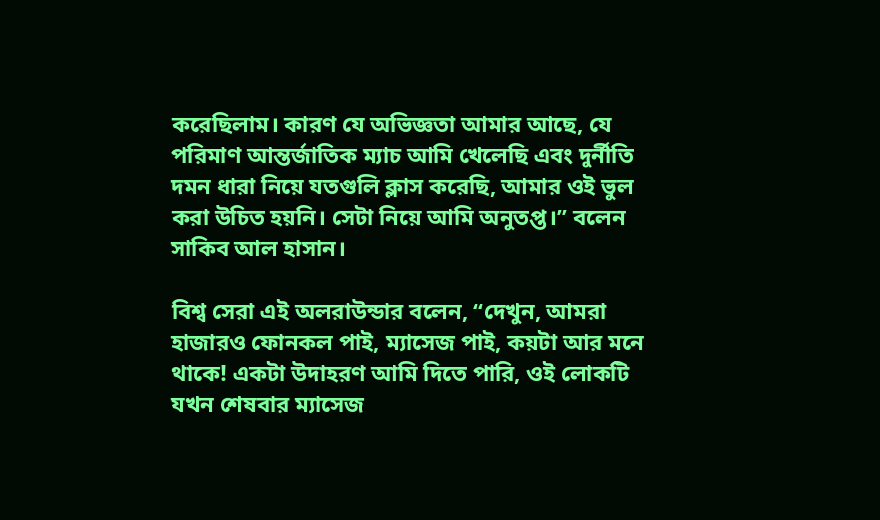করেছিলাম। কারণ যে অভিজ্ঞতা আমার আছে, যে পরিমাণ আন্তর্জাতিক ম্যাচ আমি খেলেছি এবং দুর্নীতি দমন ধারা নিয়ে যতগুলি ক্লাস করেছি, আমার ওই ভুল করা উচিত হয়নি। সেটা নিয়ে আমি অনুতপ্ত।” বলেন সাকিব আল হাসান।

বিশ্ব সেরা এই অলরাউন্ডার বলেন, “দেখুন, আমরা হাজারও ফোনকল পাই, ম্যাসেজ পাই, কয়টা আর মনে থাকে! একটা উদাহরণ আমি দিতে পারি, ওই লোকটি যখন শেষবার ম্যাসেজ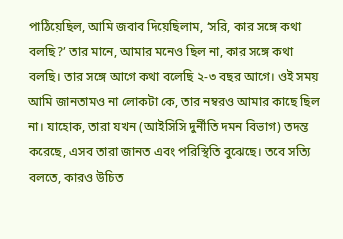পাঠিয়েছিল, আমি জবাব দিয়েছিলাম, ‘সরি, কার সঙ্গে কথা বলছি?’ তার মানে, আমার মনেও ছিল না, কার সঙ্গে কথা বলছি। তার সঙ্গে আগে কথা বলেছি ২-৩ বছর আগে। ওই সময় আমি জানতামও না লোকটা কে, তার নম্বরও আমার কাছে ছিল না। যাহোক, তারা যখন (আইসিসি দুর্নীতি দমন বিভাগ) তদন্ত করেছে, এসব তারা জানত এবং পরিস্থিতি বুঝেছে। তবে সত্যি বলতে, কারও উচিত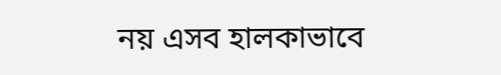নয় এসব হালকাভাবে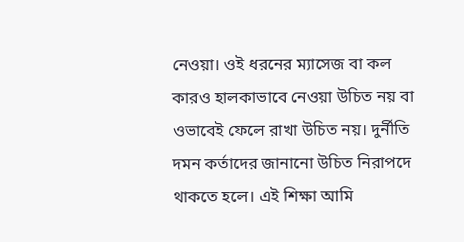নেওয়া। ওই ধরনের ম্যাসেজ বা কল কারও হালকাভাবে নেওয়া উচিত নয় বা ওভাবেই ফেলে রাখা উচিত নয়। দুর্নীতি দমন কর্তাদের জানানো উচিত নিরাপদে থাকতে হলে। এই শিক্ষা আমি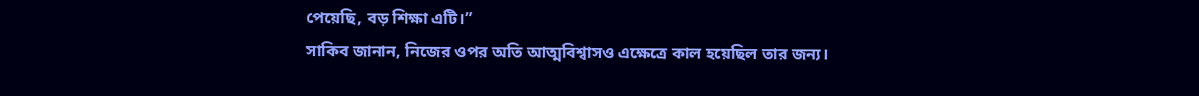পেয়েছি, বড় শিক্ষা এটি।”
সাকিব জানান, নিজের ওপর অতি আত্মবিশ্বাসও এক্ষেত্রে কাল হয়েছিল তার জন্য।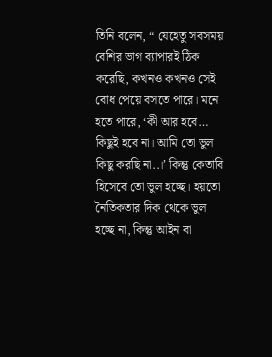তিনি বলেন, “ যেহেতু সবসময় বেশির ভাগ ব্যাপারই ঠিক করেছি, কখনও কখনও সেই বোধ পেয়ে বসতে পারে। মনে হতে পারে, ‘কী আর হবে… কিছুই হবে না। আমি তো ভুল কিছু করছি না..।’ কিন্তু কেতাবি হিসেবে তো ভুল হচ্ছে। হয়তো নৈতিকতার দিক থেকে ভুল হচ্ছে না, কিন্তু আইন বা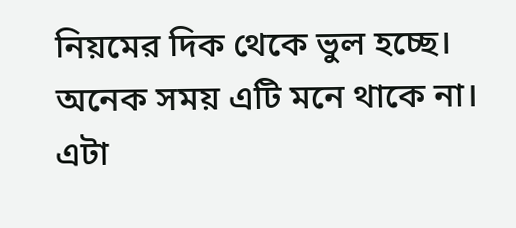নিয়মের দিক থেকে ভুল হচ্ছে। অনেক সময় এটি মনে থাকে না। এটা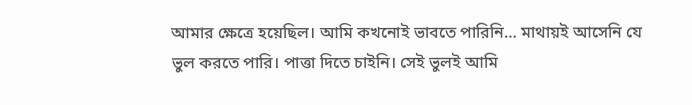আমার ক্ষেত্রে হয়েছিল। আমি কখনোই ভাবতে পারিনি… মাথায়ই আসেনি যে ভুল করতে পারি। পাত্তা দিতে চাইনি। সেই ভুলই আমি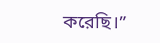করেছি।”